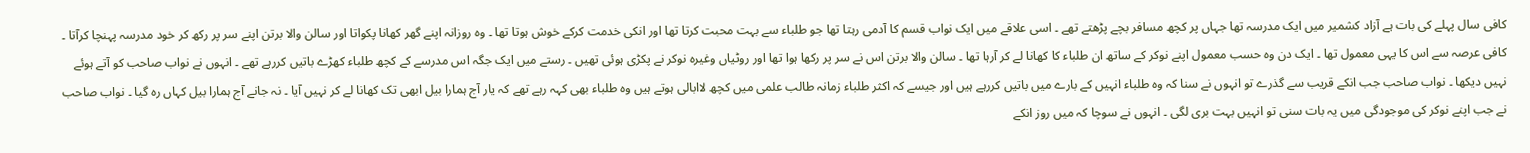کافی سال پہلے کی بات ہے آزاد کشمیر میں ایک مدرسہ تھا جہاں پر کچھ مسافر بچے پڑھتے تھے ۔ اسی علاقے میں ایک نواب قسم کا آدمی رہتا تھا جو طلباء سے بہت محبت کرتا تھا اور انکی خدمت کرکے خوش ہوتا تھا ۔ وہ روزانہ اپنے گھر کھانا پکواتا اور سالن والا برتن اپنے سر پر رکھ کر خود مدرسہ پہنچا کرآتا ۔ کافی عرصہ سے اس کا یہی معمول تھا ۔ ایک دن وہ حسب معمول اپنے نوکر کے ساتھ ان طلباء کا کھانا لے کر آرہا تھا ۔ سالن والا برتن اس نے سر پر رکھا ہوا تھا اور روٹیاں وغیرہ نوکر نے پکڑی ہوئی تھیں ۔ رستے میں ایک جگہ اس مدرسے کے کچھ طلباء کھڑے باتیں کررہے تھے ۔ انہوں نے نواب صاحب کو آتے ہوئے نہیں دیکھا ۔ نواب صاحب جب انکے قریب سے گذرے تو انہوں نے سنا کہ وہ طلباء انہیں کے بارے میں باتیں کررہے ہیں اور جیسے کہ اکثر طلباء زمانہ طالب علمی میں کچھ لاابالی ہوتے ہیں وہ طلباء بھی کہہ رہے تھے کہ یار آج ہمارا بیل ابھی تک کھانا لے کر نہیں آیا ۔ نہ جانے آج ہمارا بیل کہاں رہ گیا ۔ نواب صاحب نے جب اپنے نوکر کی موجودگی میں یہ بات سنی تو انہیں بہت بری لگی ۔ انہوں نے سوچا کہ میں روز انکے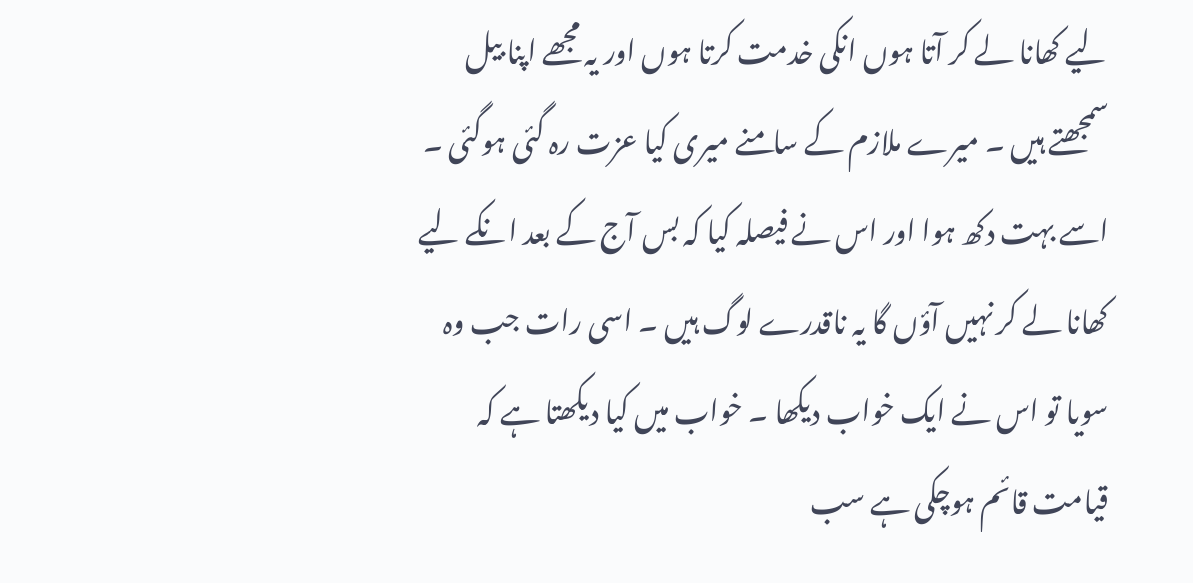لیے کھانا لے کر آتا ہوں انکی خدمت کرتا ہوں اور یہ مجھے اپنا بیل سمجھتے ہیں ۔ میرے ملازم کے سامنے میری کیا عزت رہ گئی ہوگئی ۔ اسے بہت دکھ ہوا اور اس نے فیصلہ کیا کہ بس آج کے بعد انکے لیے کھانا لے کر نہیں آؤں گا یہ ناقدرے لوگ ہیں ۔ اسی رات جب وہ سویا تو اس نے ایک خواب دیکھا ۔ خواب میں کیا دیکھتا ہے کہ قیامت قائم ہوچکی ہے سب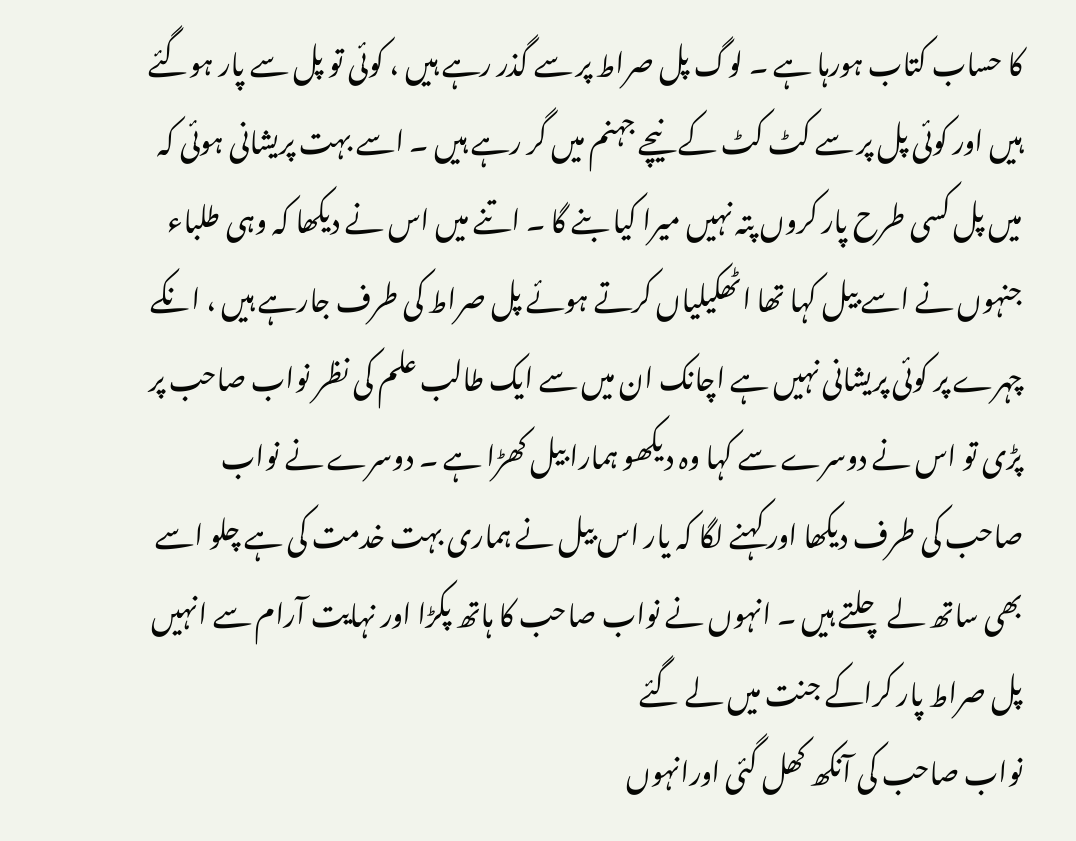کا حساب کتاب ہورہا ہے ۔ لوگ پل صراط پر سے گذر رہے ہیں ، کوئی تو پل سے پار ہوگئے ہیں اور کوئی پل پر سے کٹ کٹ کے نیچے جہنم میں گر رہے ہیں ۔ اسے بہت پریشانی ہوئی کہ میں پل کسی طرح پار کروں پتہ نہیں میرا کیا بنے گا ۔ اتنے میں اس نے دیکھا کہ وہی طلباء جنہوں نے اسے بیل کہا تھا اٹھکیلیاں کرتے ہوئے پل صراط کی طرف جارہے ہیں ، انکے چہرے پر کوئی پریشانی نہیں ہے اچانک ان میں سے ایک طالب علم کی نظر نواب صاحب پر پڑی تو اس نے دوسرے سے کہا وہ دیکھو ہمارا بیل کھڑا ہے ۔ دوسرے نے نواب صاحب کی طرف دیکھا اور کہنے لگا کہ یار اس بیل نے ہماری بہت خدمت کی ہے چلو اسے بھی ساتھ لے چلتے ہیں ۔ انہوں نے نواب صاحب کا ہاتھ پکڑا اور نہایت آرام سے انہیں پل صراط پار کراکے جنت میں لے گئے
نواب صاحب کی آنکھ کھل گئی اورانہوں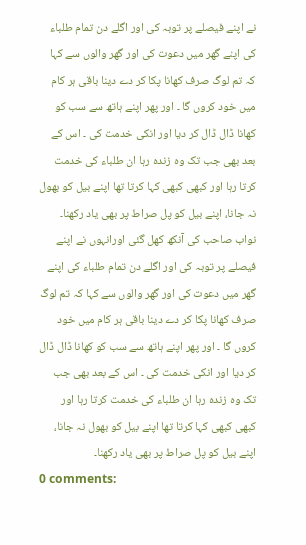نے اپنے فیصلے پر توبہ کی اور اگلے دن تمام طلباء کی اپنے گھر میں دعوت کی اور گھر والوں سے کہا کہ تم لوگ صرف کھانا پکا کر دے دینا باقی ہر کام میں خود کروں گا ۔ اور پھر اپنے ہاتھ سے سب کو کھانا ڈال ڈال کر دیا اور انکی خدمت کی ۔ اس کے بعد بھی جب تک وہ زندہ رہا ان طلباء کی خدمت کرتا رہا اور کبھی کبھی کہا کرتا تھا اپنے بیل کو بھول نہ جانا، اپنے بیل کو پل صراط پر بھی یاد رکھنا۔
نواب صاحب کی آنکھ کھل گئی اورانہوں نے اپنے فیصلے پر توبہ کی اور اگلے دن تمام طلباء کی اپنے گھر میں دعوت کی اور گھر والوں سے کہا کہ تم لوگ صرف کھانا پکا کر دے دینا باقی ہر کام میں خود کروں گا ۔ اور پھر اپنے ہاتھ سے سب کو کھانا ڈال ڈال کر دیا اور انکی خدمت کی ۔ اس کے بعد بھی جب تک وہ زندہ رہا ان طلباء کی خدمت کرتا رہا اور کبھی کبھی کہا کرتا تھا اپنے بیل کو بھول نہ جانا، اپنے بیل کو پل صراط پر بھی یاد رکھنا۔
0 comments: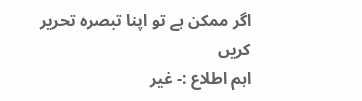اگر ممکن ہے تو اپنا تبصرہ تحریر کریں
اہم اطلاع :- غیر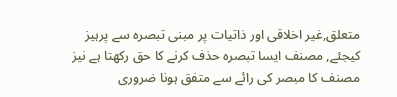متعلق,غیر اخلاقی اور ذاتیات پر مبنی تبصرہ سے پرہیز کیجئے, مصنف ایسا تبصرہ حذف کرنے کا حق رکھتا ہے نیز مصنف کا مبصر کی رائے سے متفق ہونا ضروری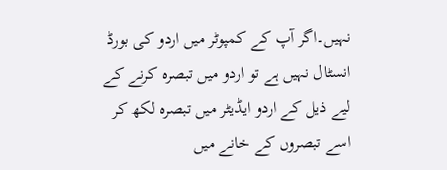نہیں۔اگر آپ کے کمپوٹر میں اردو کی بورڈ انسٹال نہیں ہے تو اردو میں تبصرہ کرنے کے لیے ذیل کے اردو ایڈیٹر میں تبصرہ لکھ کر اسے تبصروں کے خانے میں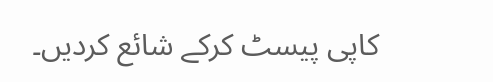کاپی پیسٹ کرکے شائع کردیں۔